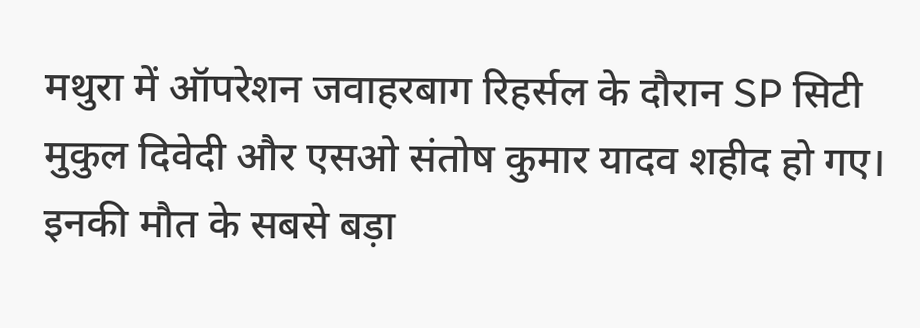मथुरा में ऑपरेशन जवाहरबाग रिहर्सल के दौरान SP सिटी मुकुल दिवेदी और एसओ संतोष कुमार यादव शहीद हो गए। इनकी मौत के सबसे बड़ा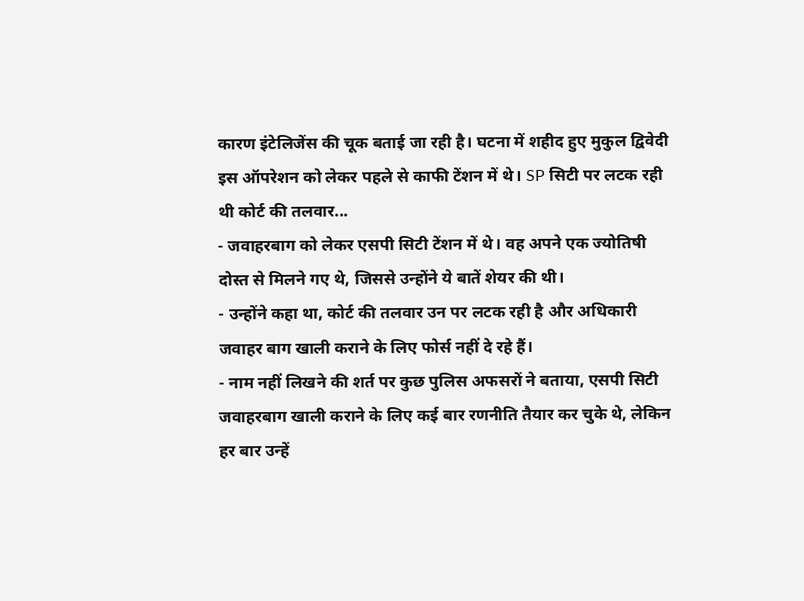कारण इंटेलिजेंस की चूक बताई जा रही है। घटना में शहीद हुए मुकुल द्विवेदी इस ऑपरेशन को लेकर पहले से काफी टेंशन में थे। SP सिटी पर लटक रही थी कोर्ट की तलवार...
- जवाहरबाग को लेकर एसपी सिटी टेंशन में थे। वह अपने एक ज्योतिषी दोस्त से मिलने गए थे, जिससे उन्होंने ये बातें शेयर की थी।
- उन्होंने कहा था, कोर्ट की तलवार उन पर लटक रही है और अधिकारी जवाहर बाग खाली कराने के लिए फोर्स नहीं दे रहे हैं।
- नाम नहीं लिखने की शर्त पर कुछ पुलिस अफसरों ने बताया, एसपी सिटी जवाहरबाग खाली कराने के लिए कई बार रणनीति तैयार कर चुके थे, लेकिन हर बार उन्हें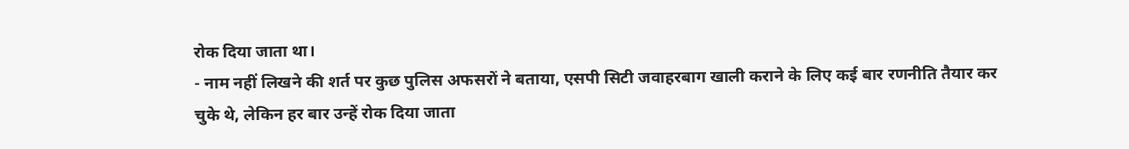रोक दिया जाता था।
- नाम नहीं लिखने की शर्त पर कुछ पुलिस अफसरों ने बताया, एसपी सिटी जवाहरबाग खाली कराने के लिए कई बार रणनीति तैयार कर चुके थे, लेकिन हर बार उन्हें रोक दिया जाता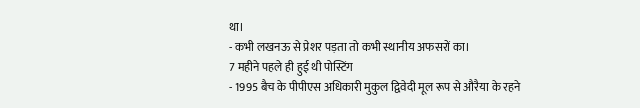था।
- कभी लखनऊ से प्रेशर पड़ता तो कभी स्थानीय अफसरों का।
7 महीने पहले ही हुई थी पोस्टिंग
- 1995 बैच के पीपीएस अधिकारी मुकुल द्विवेदी मूल रूप से औरैया के रहने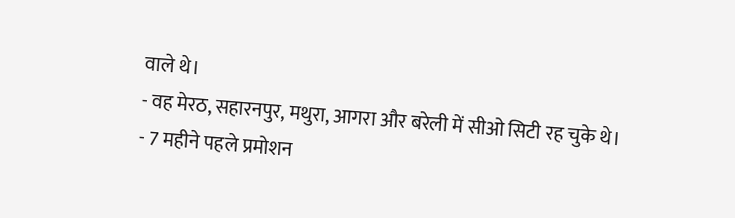वाले थे।
- वह मेरठ, सहारनपुर, मथुरा, आगरा और बरेली में सीओ सिटी रह चुके थे।
- 7 महीने पहले प्रमोशन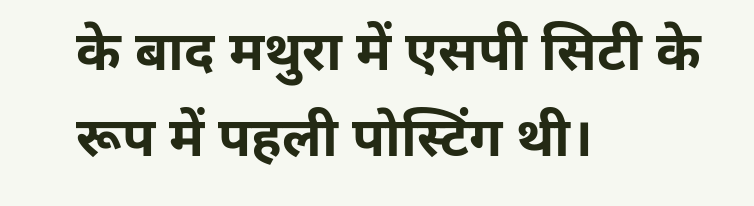के बाद मथुरा में एसपी सिटी के रूप में पहली पोस्टिंग थी।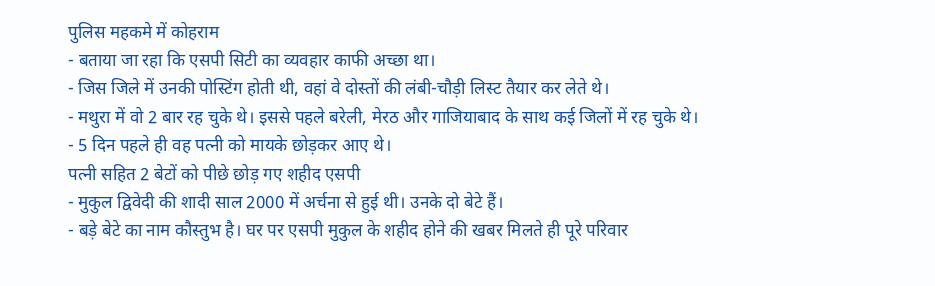पुलिस महकमे में कोहराम
- बताया जा रहा कि एसपी सिटी का व्यवहार काफी अच्छा था।
- जिस जिले में उनकी पोस्टिंग होती थी, वहां वे दोस्तों की लंबी-चौड़ी लिस्ट तैयार कर लेते थे।
- मथुरा में वो 2 बार रह चुके थे। इससे पहले बरेली, मेरठ और गाजियाबाद के साथ कई जिलों में रह चुके थे।
- 5 दिन पहले ही वह पत्नी को मायके छोड़कर आए थे।
पत्नी सहित 2 बेटों को पीछे छोड़ गए शहीद एसपी
- मुकुल द्विवेदी की शादी साल 2000 में अर्चना से हुई थी। उनके दो बेटे हैं।
- बड़े बेटे का नाम कौस्तुभ है। घर पर एसपी मुकुल के शहीद होने की खबर मिलते ही पूरे परिवार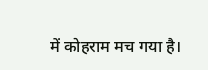में कोहराम मच गया है।